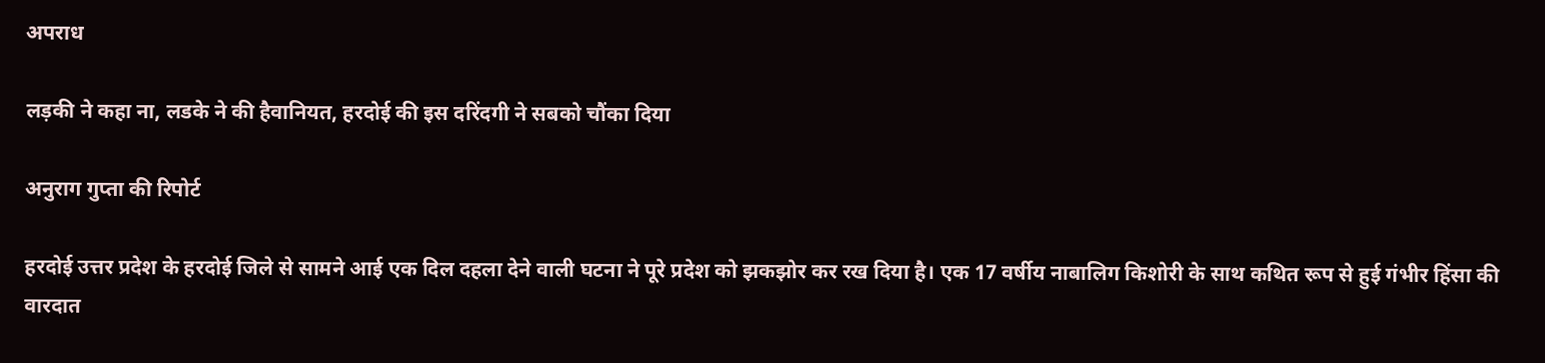अपराध

लड़की ने कहा ना, लडके ने की हैवानियत, हरदोई की इस दरिंदगी ने सबको चौंका दिया

अनुराग गुप्ता की रिपोर्ट

हरदोई उत्तर प्रदेश के हरदोई जिले से सामने आई एक दिल दहला देने वाली घटना ने पूरे प्रदेश को झकझोर कर रख दिया है। एक 17 वर्षीय नाबालिग किशोरी के साथ कथित रूप से हुई गंभीर हिंसा की वारदात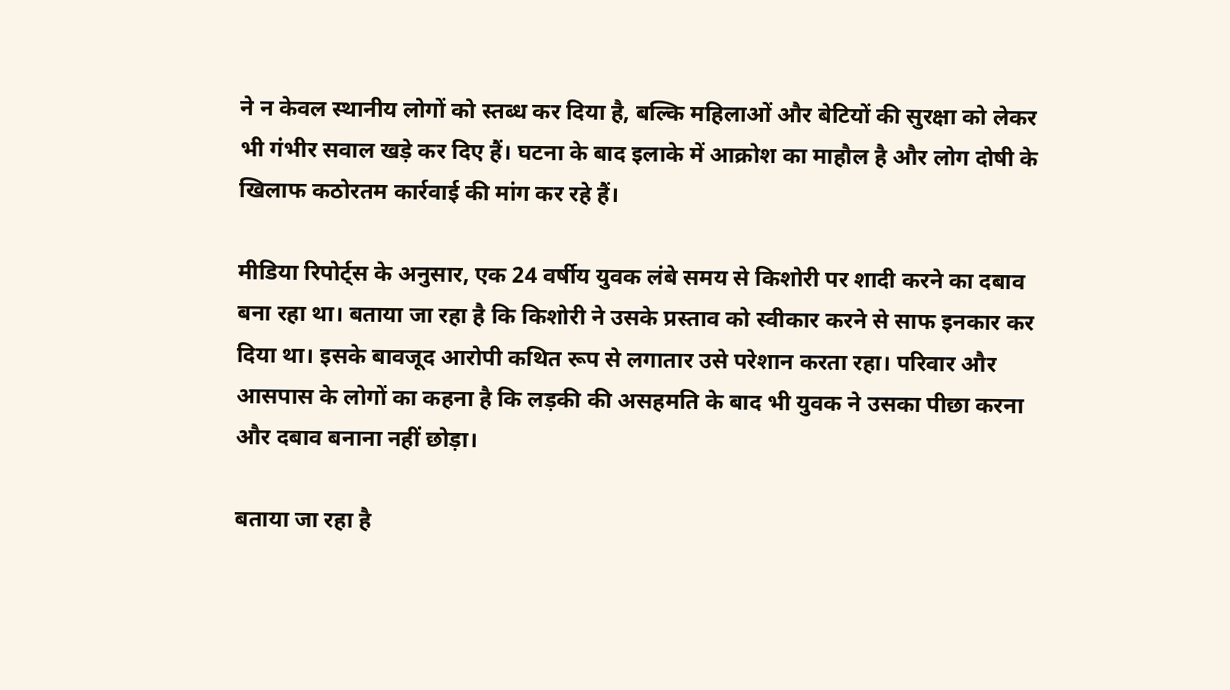ने न केवल स्थानीय लोगों को स्तब्ध कर दिया है, बल्कि महिलाओं और बेटियों की सुरक्षा को लेकर भी गंभीर सवाल खड़े कर दिए हैं। घटना के बाद इलाके में आक्रोश का माहौल है और लोग दोषी के खिलाफ कठोरतम कार्रवाई की मांग कर रहे हैं।

मीडिया रिपोर्ट्स के अनुसार, एक 24 वर्षीय युवक लंबे समय से किशोरी पर शादी करने का दबाव बना रहा था। बताया जा रहा है कि किशोरी ने उसके प्रस्ताव को स्वीकार करने से साफ इनकार कर दिया था। इसके बावजूद आरोपी कथित रूप से लगातार उसे परेशान करता रहा। परिवार और आसपास के लोगों का कहना है कि लड़की की असहमति के बाद भी युवक ने उसका पीछा करना और दबाव बनाना नहीं छोड़ा।

बताया जा रहा है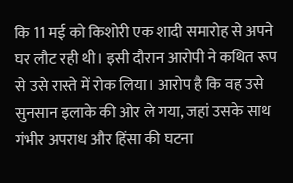कि 11 मई को किशोरी एक शादी समारोह से अपने घर लौट रही थी। इसी दौरान आरोपी ने कथित रूप से उसे रास्ते में रोक लिया। आरोप है कि वह उसे सुनसान इलाके की ओर ले गया, जहां उसके साथ गंभीर अपराध और हिंसा की घटना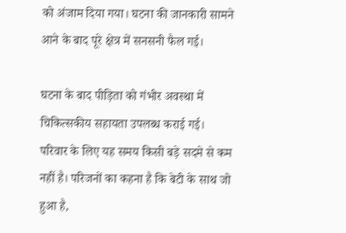को अंजाम दिया गया। घटना की जानकारी सामने आने के बाद पूरे क्षेत्र में सनसनी फैल गई।

घटना के बाद पीड़िता को गंभीर अवस्था में चिकित्सकीय सहायता उपलब्ध कराई गई। परिवार के लिए यह समय किसी बड़े सदमे से कम नहीं है। परिजनों का कहना है कि बेटी के साथ जो हुआ है,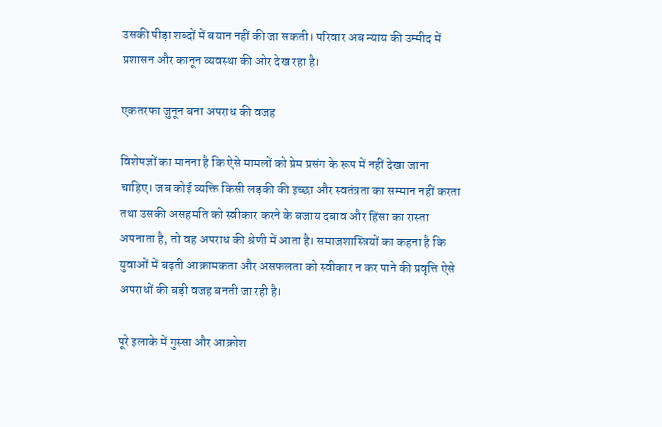उसकी पीड़ा शब्दों में बयान नहीं की जा सकती। परिवार अब न्याय की उम्मीद में प्रशासन और कानून व्यवस्था की ओर देख रहा है।

एकतरफा जुनून बना अपराध की वजह

विशेषज्ञों का मानना है कि ऐसे मामलों को प्रेम प्रसंग के रूप में नहीं देखा जाना चाहिए। जब कोई व्यक्ति किसी लड़की की इच्छा और स्वतंत्रता का सम्मान नहीं करता तथा उसकी असहमति को स्वीकार करने के बजाय दबाव और हिंसा का रास्ता अपनाता है, तो वह अपराध की श्रेणी में आता है। समाजशास्त्रियों का कहना है कि युवाओं में बढ़ती आक्रामकता और असफलता को स्वीकार न कर पाने की प्रवृत्ति ऐसे अपराधों की बड़ी वजह बनती जा रही है।

पूरे इलाके में गुस्सा और आक्रोश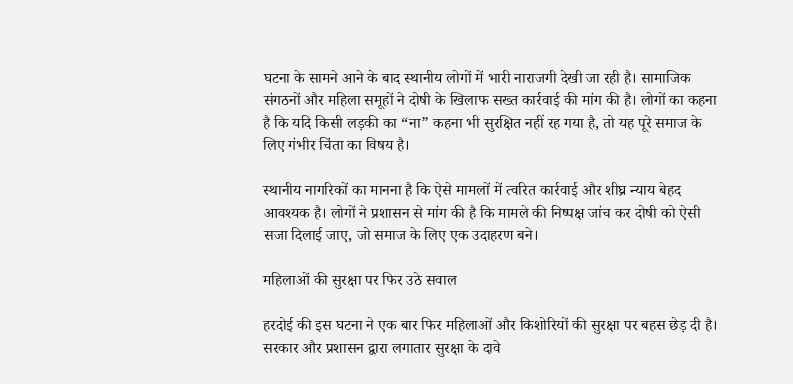घटना के सामने आने के बाद स्थानीय लोगों में भारी नाराजगी देखी जा रही है। सामाजिक संगठनों और महिला समूहों ने दोषी के खिलाफ सख्त कार्रवाई की मांग की है। लोगों का कहना है कि यदि किसी लड़की का “ना” कहना भी सुरक्षित नहीं रह गया है, तो यह पूरे समाज के लिए गंभीर चिंता का विषय है।

स्थानीय नागरिकों का मानना है कि ऐसे मामलों में त्वरित कार्रवाई और शीघ्र न्याय बेहद आवश्यक है। लोगों ने प्रशासन से मांग की है कि मामले की निष्पक्ष जांच कर दोषी को ऐसी सजा दिलाई जाए, जो समाज के लिए एक उदाहरण बने।

महिलाओं की सुरक्षा पर फिर उठे सवाल

हरदोई की इस घटना ने एक बार फिर महिलाओं और किशोरियों की सुरक्षा पर बहस छेड़ दी है। सरकार और प्रशासन द्वारा लगातार सुरक्षा के दावे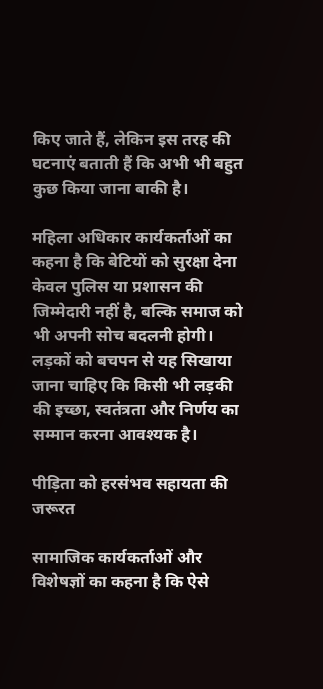किए जाते हैं, लेकिन इस तरह की घटनाएं बताती हैं कि अभी भी बहुत कुछ किया जाना बाकी है।

महिला अधिकार कार्यकर्ताओं का कहना है कि बेटियों को सुरक्षा देना केवल पुलिस या प्रशासन की जिम्मेदारी नहीं है, बल्कि समाज को भी अपनी सोच बदलनी होगी। लड़कों को बचपन से यह सिखाया जाना चाहिए कि किसी भी लड़की की इच्छा, स्वतंत्रता और निर्णय का सम्मान करना आवश्यक है।

पीड़िता को हरसंभव सहायता की जरूरत

सामाजिक कार्यकर्ताओं और विशेषज्ञों का कहना है कि ऐसे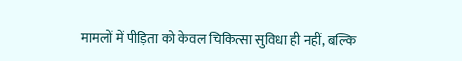मामलों में पीड़िता को केवल चिकित्सा सुविधा ही नहीं, बल्कि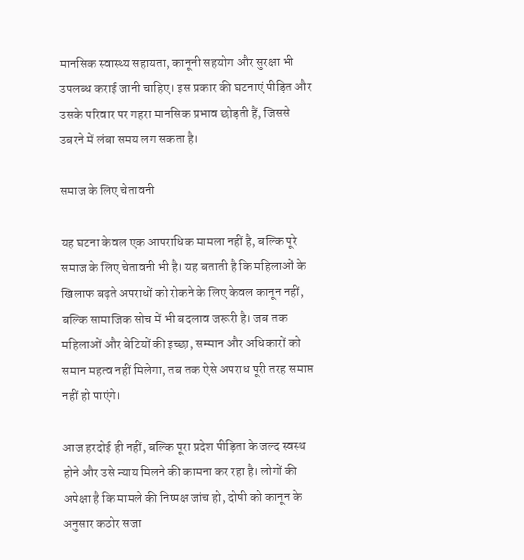मानसिक स्वास्थ्य सहायता, कानूनी सहयोग और सुरक्षा भी उपलब्ध कराई जानी चाहिए। इस प्रकार की घटनाएं पीड़ित और उसके परिवार पर गहरा मानसिक प्रभाव छोड़ती हैं, जिससे उबरने में लंबा समय लग सकता है।

समाज के लिए चेतावनी

यह घटना केवल एक आपराधिक मामला नहीं है, बल्कि पूरे समाज के लिए चेतावनी भी है। यह बताती है कि महिलाओं के खिलाफ बढ़ते अपराधों को रोकने के लिए केवल कानून नहीं, बल्कि सामाजिक सोच में भी बदलाव जरूरी है। जब तक महिलाओं और बेटियों की इच्छा, सम्मान और अधिकारों को समान महत्व नहीं मिलेगा, तब तक ऐसे अपराध पूरी तरह समाप्त नहीं हो पाएंगे।

आज हरदोई ही नहीं, बल्कि पूरा प्रदेश पीड़िता के जल्द स्वस्थ होने और उसे न्याय मिलने की कामना कर रहा है। लोगों की अपेक्षा है कि मामले की निष्पक्ष जांच हो, दोषी को कानून के अनुसार कठोर सजा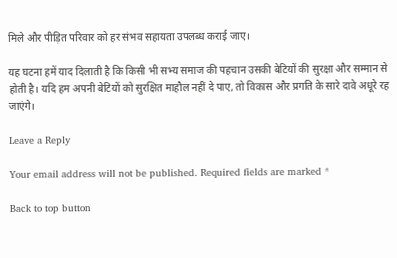मिले और पीड़ित परिवार को हर संभव सहायता उपलब्ध कराई जाए।

यह घटना हमें याद दिलाती है कि किसी भी सभ्य समाज की पहचान उसकी बेटियों की सुरक्षा और सम्मान से होती है। यदि हम अपनी बेटियों को सुरक्षित माहौल नहीं दे पाए, तो विकास और प्रगति के सारे दावे अधूरे रह जाएंगे।

Leave a Reply

Your email address will not be published. Required fields are marked *

Back to top button